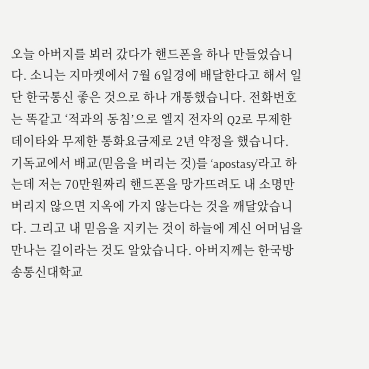오늘 아버지를 뵈러 갔다가 핸드폰을 하나 만들었습니다. 소니는 지마켓에서 7월 6일경에 배달한다고 해서 일단 한국통신 좋은 것으로 하나 개통했습니다. 전화번호는 똑같고 ‘적과의 동침’으로 엘지 전자의 Q2로 무제한 데이타와 무제한 통화요금제로 2년 약정을 했습니다.
기독교에서 배교(믿음을 버리는 것)를 ‘apostasy’라고 하는데 저는 70만원짜리 핸드폰을 망가뜨려도 내 소명만 버리지 않으면 지옥에 가지 않는다는 것을 깨달았습니다. 그리고 내 믿음을 지키는 것이 하늘에 계신 어머님을 만나는 길이라는 것도 알았습니다. 아버지께는 한국방송통신대학교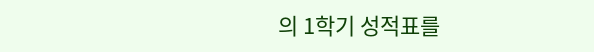의 1학기 성적표를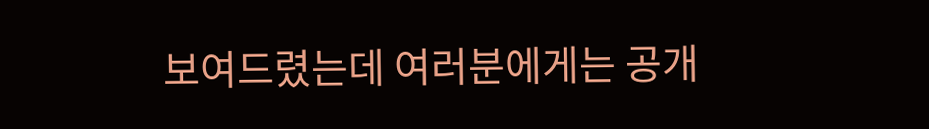보여드렸는데 여러분에게는 공개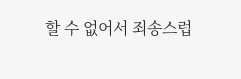할 수 없어서 죄송스럽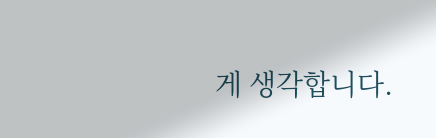게 생각합니다.